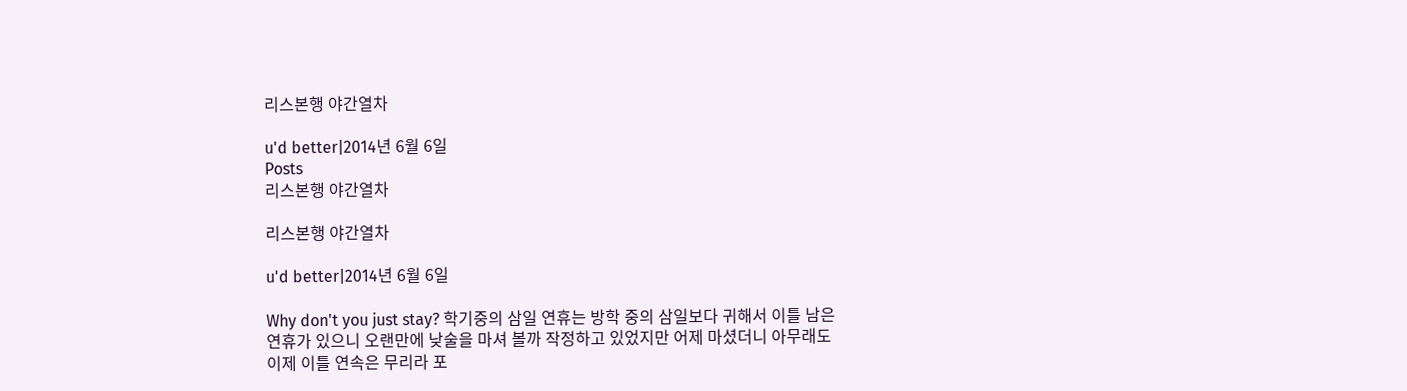리스본행 야간열차

u'd better|2014년 6월 6일
Posts
리스본행 야간열차

리스본행 야간열차

u'd better|2014년 6월 6일

Why don't you just stay? 학기중의 삼일 연휴는 방학 중의 삼일보다 귀해서 이틀 남은 연휴가 있으니 오랜만에 낮술을 마셔 볼까 작정하고 있었지만 어제 마셨더니 아무래도 이제 이틀 연속은 무리라 포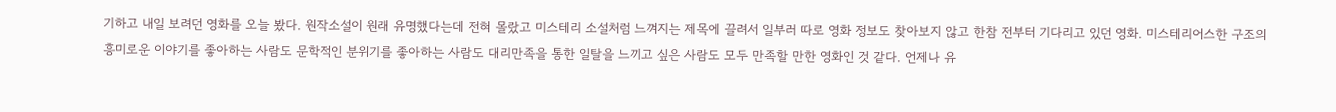기하고 내일 보려던 영화를 오늘 봤다. 원작소설이 원래 유명했다는데 전혀 몰랐고 미스테리 소설처럼 느껴지는 제목에 끌려서 일부러 따로 영화 정보도 찾아보지 않고 한참 전부터 기다리고 있던 영화. 미스테리어스한 구조의 흥미로운 이야기를 좋아하는 사람도 문학적인 분위기를 좋아하는 사람도 대리만족을 통한 일탈을 느끼고 싶은 사람도 모두 만족할 만한 영화인 것 같다. 언제나 유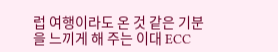럽 여행이라도 온 것 같은 기분을 느끼게 해 주는 이대 ECC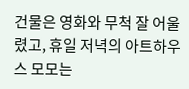건물은 영화와 무척 잘 어울렸고, 휴일 저녁의 아트하우스 모모는